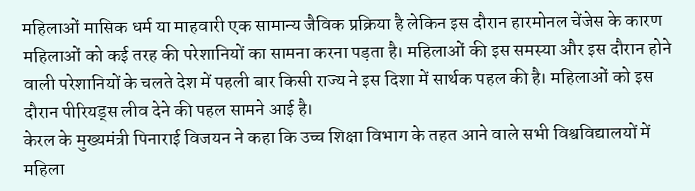महिलाओं मासिक धर्म या माहवारी एक सामान्य जैविक प्रक्रिया है लेकिन इस दौरान हारमोनल चेंजेस के कारण महिलाओं को कई तरह की परेशानियों का सामना करना पड़ता है। महिलाओं की इस समस्या और इस दौरान होने वाली परेशानियों के चलते देश में पहली बार किसी राज्य ने इस दिशा में सार्थक पहल की है। महिलाओं को इस दौरान पीरियड्स लीव देने की पहल सामने आई है।
केरल के मुख्यमंत्री पिनाराई विजयन ने कहा कि उच्च शिक्षा विभाग के तहत आने वाले सभी विश्वविद्यालयों में महिला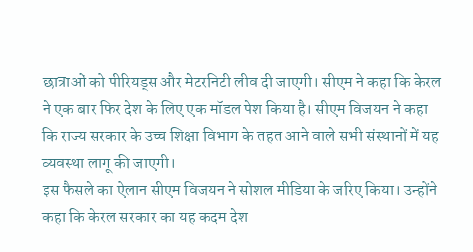छात्राओं को पीरियड्स और मेटरनिटी लीव दी जाएगी। सीएम ने कहा कि केरल ने एक बार फिर देश के लिए एक मॉडल पेश किया है। सीएम विजयन ने कहा कि राज्य सरकार के उच्च शिक्षा विभाग के तहत आने वाले सभी संस्थानों में यह व्यवस्था लागू की जाएगी।
इस फैसले का ऐलान सीएम विजयन ने सोशल मीडिया के जरिए किया। उन्होंने कहा कि केरल सरकार का यह कदम देश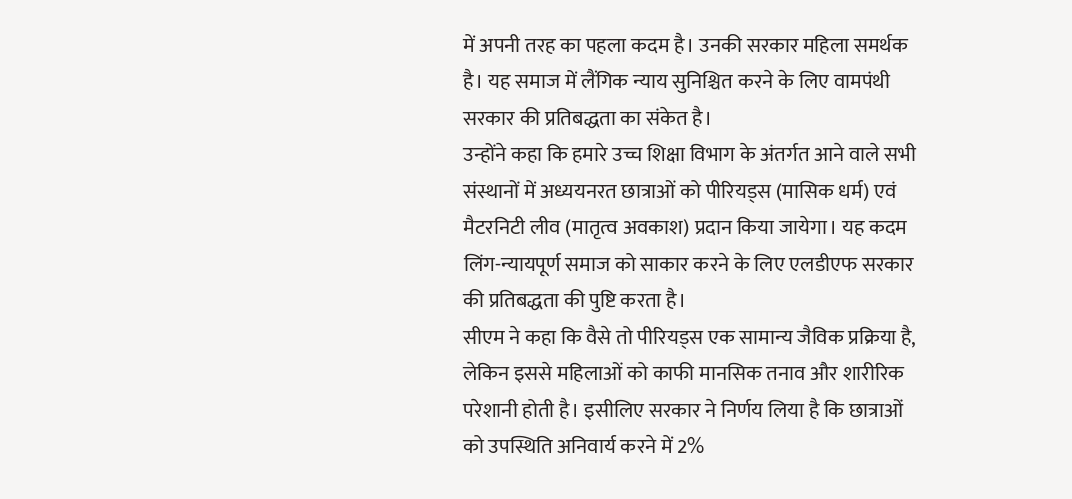में अपनी तरह का पहला कदम है। उनकी सरकार महिला समर्थक है। यह समाज में लैंगिक न्याय सुनिश्चित करने के लिए वामपंथी सरकार की प्रतिबद्धता का संकेत है।
उन्होंने कहा कि हमारे उच्च शिक्षा विभाग के अंतर्गत आने वाले सभी संस्थानों में अध्ययनरत छात्राओं को पीरियड्स (मासिक धर्म) एवं मैटरनिटी लीव (मातृत्व अवकाश) प्रदान किया जायेगा। यह कदम लिंग-न्यायपूर्ण समाज को साकार करने के लिए एलडीएफ सरकार की प्रतिबद्धता की पुष्टि करता है।
सीएम ने कहा कि वैसे तो पीरियड्स एक सामान्य जैविक प्रक्रिया है, लेकिन इससे महिलाओं को काफी मानसिक तनाव और शारीरिक परेशानी होती है। इसीलिए सरकार ने निर्णय लिया है कि छात्राओं को उपस्थिति अनिवार्य करने में 2%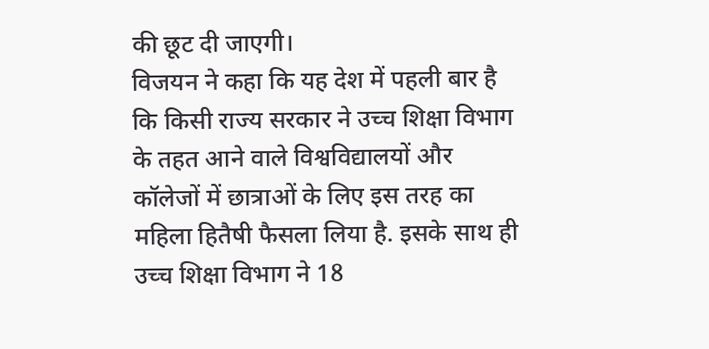की छूट दी जाएगी।
विजयन ने कहा कि यह देश में पहली बार है कि किसी राज्य सरकार ने उच्च शिक्षा विभाग के तहत आने वाले विश्वविद्यालयों और कॉलेजों में छात्राओं के लिए इस तरह का महिला हितैषी फैसला लिया है. इसके साथ ही उच्च शिक्षा विभाग ने 18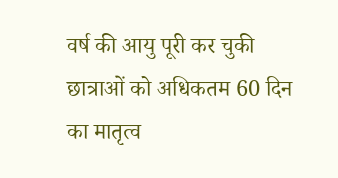वर्ष की आयु पूरी कर चुकी छात्राओं को अधिकतम 60 दिन का मातृत्व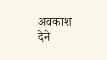अवकाश देने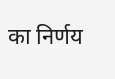का निर्णय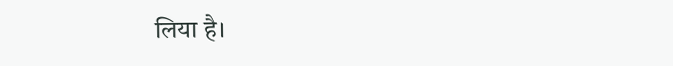लिया है।